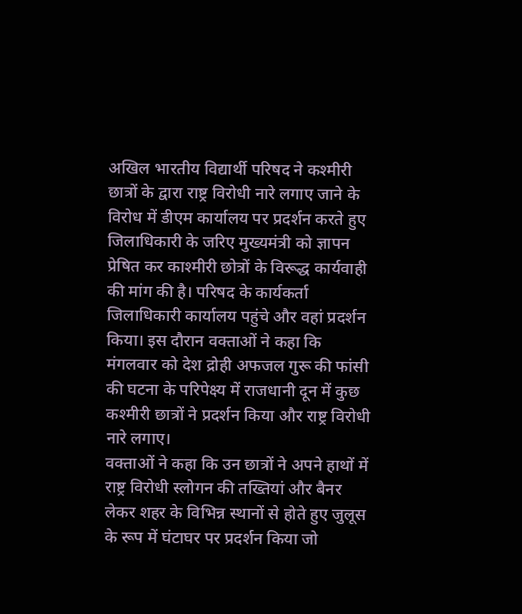अखिल भारतीय विद्यार्थी परिषद ने कश्मीरी छात्रों के द्वारा राष्ट्र विरोधी नारे लगाए जाने के विरोध में डीएम कार्यालय पर प्रदर्शन करते हुए जिलाधिकारी के जरिए मुख्यमंत्री को ज्ञापन प्रेषित कर काश्मीरी छोत्रों के विरूद्ध कार्यवाही की मांग की है। परिषद के कार्यकर्ता जिलाधिकारी कार्यालय पहुंचे और वहां प्रदर्शन किया। इस दौरान वक्ताओं ने कहा कि मंगलवार को देश द्रोही अफजल गुरू की फांसी की घटना के परिपेक्ष्य में राजधानी दून में कुछ कश्मीरी छात्रों ने प्रदर्शन किया और राष्ट्र विरोधी नारे लगाए।
वक्ताओं ने कहा कि उन छात्रों ने अपने हाथों में राष्ट्र विरोधी स्लोगन की तख्तियां और बैनर लेकर शहर के विभिन्न स्थानों से होते हुए जुलूस के रूप में घंटाघर पर प्रदर्शन किया जो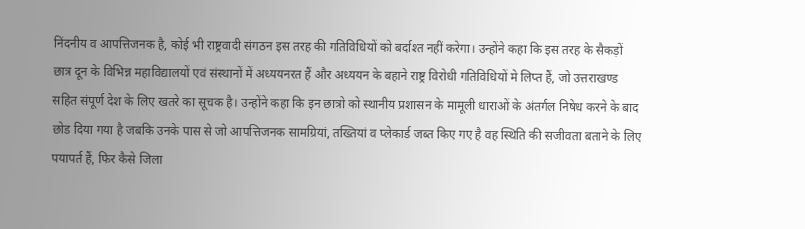निंदनीय व आपत्तिजनक है, कोई भी राष्ट्रवादी संगठन इस तरह की गतिविधियों को बर्दाश्त नहीं करेगा। उन्होंने कहा कि इस तरह के सैकड़ों छात्र दून के विभिन्न महाविद्यालयों एवं संस्थानों में अध्ययनरत हैं और अध्ययन के बहाने राष्ट्र विरोधी गतिविधियों मे लिप्त हैं, जो उत्तराखण्ड सहित संपूर्ण देश के लिए खतरे का सूचक है। उन्होंने कहा कि इन छात्रो को स्थानीय प्रशासन के मामूली धाराओं के अंतर्गल निषेध करने के बाद छोड दिया गया है जबकि उनके पास से जो आपत्तिजनक सामग्रियां, तख्तियां व प्लेकार्ड जब्त किए गए है वह स्थिति की सजीवता बताने के लिए पयापर्त हैं, फिर कैसे जिला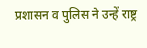प्रशासन व पुलिस ने उन्हें राष्ट्र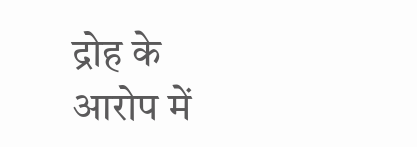द्रोह के आरोप में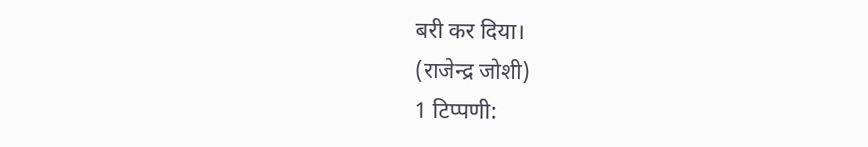बरी कर दिया।
(राजेन्द्र जोशी)
1 टिप्पणी: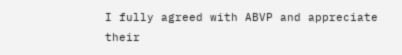I fully agreed with ABVP and appreciate their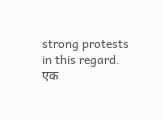strong protests in this regard.
एक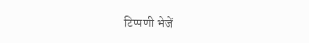टिप्पणी भेजें